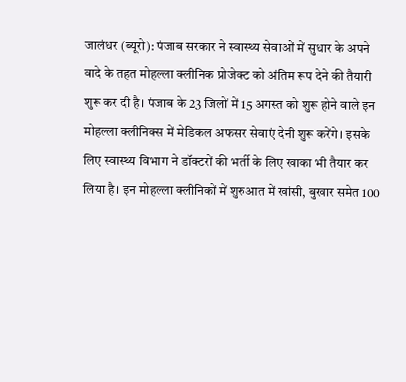जालंधर (ब्यूरो): पंजाब सरकार ने स्वास्थ्य सेवाओं में सुधार के अपने वादे के तहत मोहल्ला क्लीनिक प्रोजेक्ट को अंतिम रूप देने की तैयारी शुरू कर दी है। पंजाब के 23 जिलों में 15 अगस्त को शुरू होने वाले इन मोहल्ला क्लीनिक्स में मेडिकल अफसर सेवाएं देनी शुरू करेंगे। इसके लिए स्वास्थ्य विभाग ने डॉक्टरों की भर्ती के लिए खाका भी तैयार कर लिया है। इन मोहल्ला क्लीनिकों में शुरुआत में खांसी, बुखार समेत 100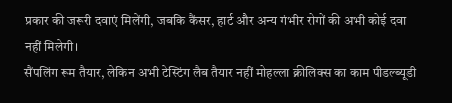प्रकार की जरूरी दवाएं मिलेंगी, जबकि कैंसर, हार्ट और अन्य गंभीर रोगों की अभी कोई दवा नहीं मिलेगी।
सैंपलिंग रूम तैयार, लेकिन अभी टेस्टिंग लैब तैयार नहीं मोहल्ला क्नीलिक्स का काम पीडल्ब्यूडी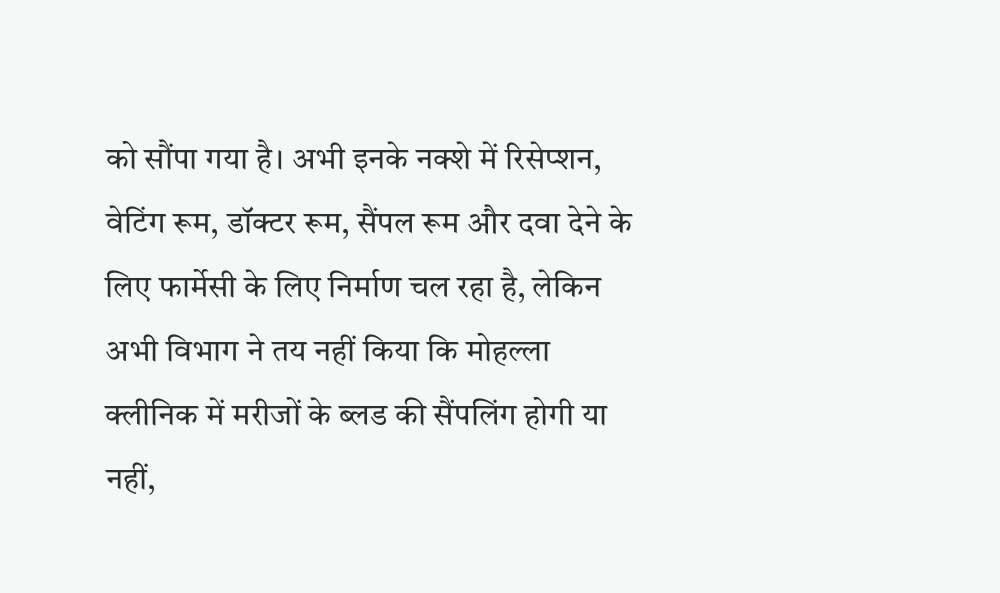को सौंपा गया है। अभी इनके नक्शे में रिसेप्शन, वेटिंग रूम, डॉक्टर रूम, सैंपल रूम और दवा देने के लिए फार्मेसी के लिए निर्माण चल रहा है, लेकिन अभी विभाग ने तय नहीं किया कि मोहल्ला क्लीनिक में मरीजों के ब्लड की सैंपलिंग होगी या नहीं,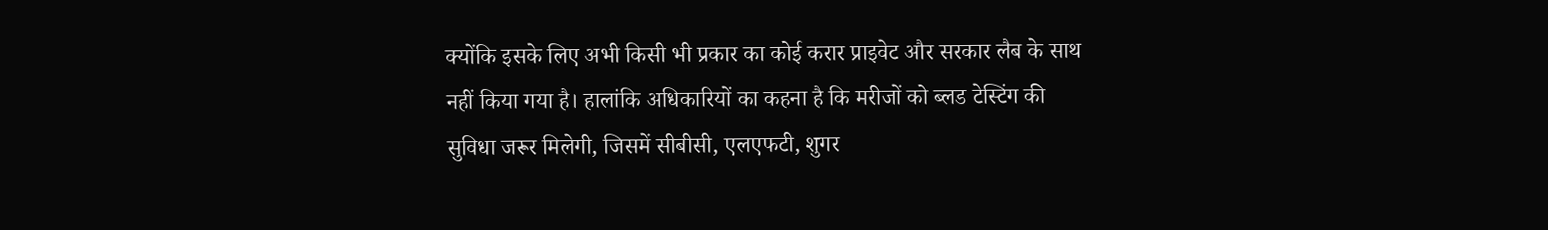क्योंकि इसके लिए अभी किसी भी प्रकार का कोई करार प्राइवेट और सरकार लैब के साथ नहीं किया गया है। हालांकि अधिकारियों का कहना है कि मरीजों को ब्लड टेस्टिंग की सुविधा जरूर मिलेगी, जिसमें सीबीसी, एलएफटी, शुगर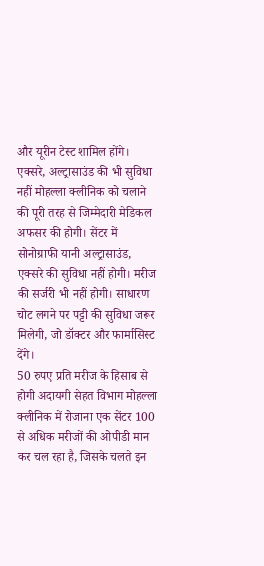और यूरीन टेस्ट शामिल होंगे।
एक्सरे, अल्ट्रासाउंड की भी सुविधा नहीं मोहल्ला क्लीनिक को चलाने की पूरी तरह से जिम्मेदारी मेडिकल अफसर की होगी। सेंटर में सोनोग्राफी यानी अल्ट्रासाउंड, एक्सरे की सुविधा नहीं होगी। मरीज की सर्जरी भी नहीं होगी। साधारण चोट लगने पर पट्टी की सुविधा जरूर मिलेगी, जो डॉक्टर और फार्मासिस्ट देंगे।
50 रुपए प्रति मरीज के हिसाब से होगी अदायगी सेहत विभाग मोहल्ला क्लीनिक में रोजाना एक सेंटर 100 से अधिक मरीजों की ओपीडी मान कर चल रहा है, जिसके चलते इन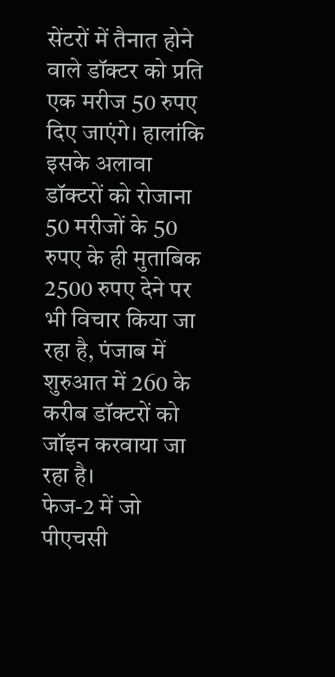सेंटरों में तैनात होने वाले डॉक्टर को प्रति एक मरीज 50 रुपए दिए जाएंगे। हालांकि इसके अलावा डॉक्टरों को रोजाना 50 मरीजों के 50 रुपए के ही मुताबिक 2500 रुपए देने पर भी विचार किया जा रहा है, पंजाब में शुरुआत में 260 के करीब डॉक्टरों को जॉइन करवाया जा रहा है।
फेज-2 में जो पीएचसी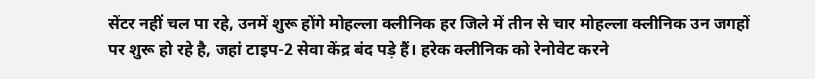सेंटर नहीं चल पा रहे, उनमें शुरू होंगे मोहल्ला क्लीनिक हर जिले में तीन से चार मोहल्ला क्लीनिक उन जगहों पर शुरू हो रहे है, जहां टाइप-2 सेवा केंद्र बंद पड़े हैं। हरेक क्लीनिक को रेनोवेट करने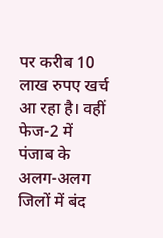पर करीब 10 लाख रुपए खर्च आ रहा है। वहीं फेज-2 में पंजाब के अलग-अलग जिलों में बंद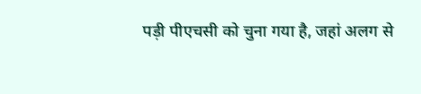पड़ी पीएचसी को चुना गया है, जहां अलग से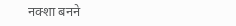नक्शा बनने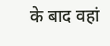के बाद वहां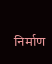निर्माण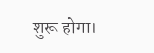शुरू होगा।